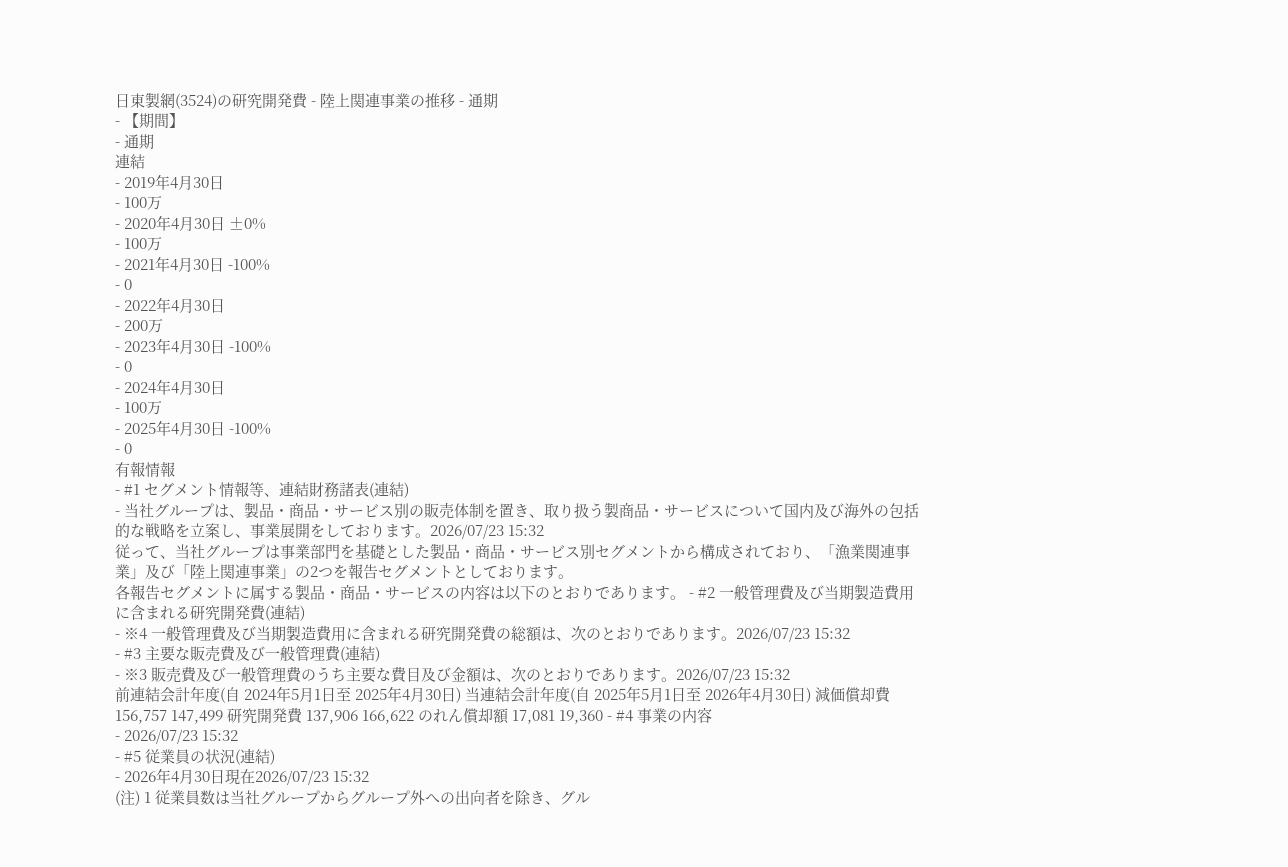日東製網(3524)の研究開発費 - 陸上関連事業の推移 - 通期
- 【期間】
- 通期
連結
- 2019年4月30日
- 100万
- 2020年4月30日 ±0%
- 100万
- 2021年4月30日 -100%
- 0
- 2022年4月30日
- 200万
- 2023年4月30日 -100%
- 0
- 2024年4月30日
- 100万
- 2025年4月30日 -100%
- 0
有報情報
- #1 セグメント情報等、連結財務諸表(連結)
- 当社グループは、製品・商品・サービス別の販売体制を置き、取り扱う製商品・サービスについて国内及び海外の包括的な戦略を立案し、事業展開をしております。2026/07/23 15:32
従って、当社グループは事業部門を基礎とした製品・商品・サービス別セグメントから構成されており、「漁業関連事業」及び「陸上関連事業」の2つを報告セグメントとしております。
各報告セグメントに属する製品・商品・サービスの内容は以下のとおりであります。 - #2 一般管理費及び当期製造費用に含まれる研究開発費(連結)
- ※4 一般管理費及び当期製造費用に含まれる研究開発費の総額は、次のとおりであります。2026/07/23 15:32
- #3 主要な販売費及び一般管理費(連結)
- ※3 販売費及び一般管理費のうち主要な費目及び金額は、次のとおりであります。2026/07/23 15:32
前連結会計年度(自 2024年5月1日至 2025年4月30日) 当連結会計年度(自 2025年5月1日至 2026年4月30日) 減価償却費 156,757 147,499 研究開発費 137,906 166,622 のれん償却額 17,081 19,360 - #4 事業の内容
- 2026/07/23 15:32
- #5 従業員の状況(連結)
- 2026年4月30日現在2026/07/23 15:32
(注) 1 従業員数は当社グループからグループ外への出向者を除き、グル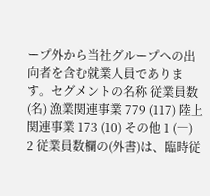ープ外から当社グループへの出向者を含む就業人員であります。セグメントの名称 従業員数(名) 漁業関連事業 779 (117) 陸上関連事業 173 (10) その他 1 (―)
2 従業員数欄の(外書)は、臨時従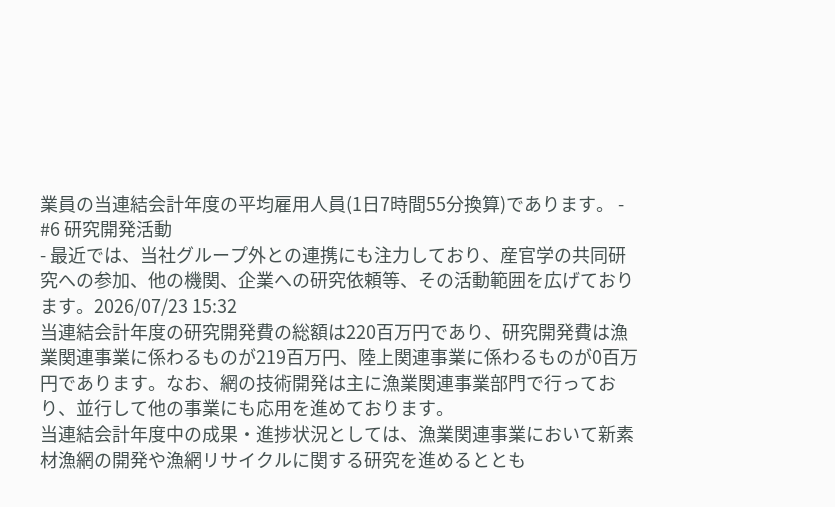業員の当連結会計年度の平均雇用人員(1日7時間55分換算)であります。 - #6 研究開発活動
- 最近では、当社グループ外との連携にも注力しており、産官学の共同研究への参加、他の機関、企業への研究依頼等、その活動範囲を広げております。2026/07/23 15:32
当連結会計年度の研究開発費の総額は220百万円であり、研究開発費は漁業関連事業に係わるものが219百万円、陸上関連事業に係わるものが0百万円であります。なお、網の技術開発は主に漁業関連事業部門で行っており、並行して他の事業にも応用を進めております。
当連結会計年度中の成果・進捗状況としては、漁業関連事業において新素材漁網の開発や漁網リサイクルに関する研究を進めるととも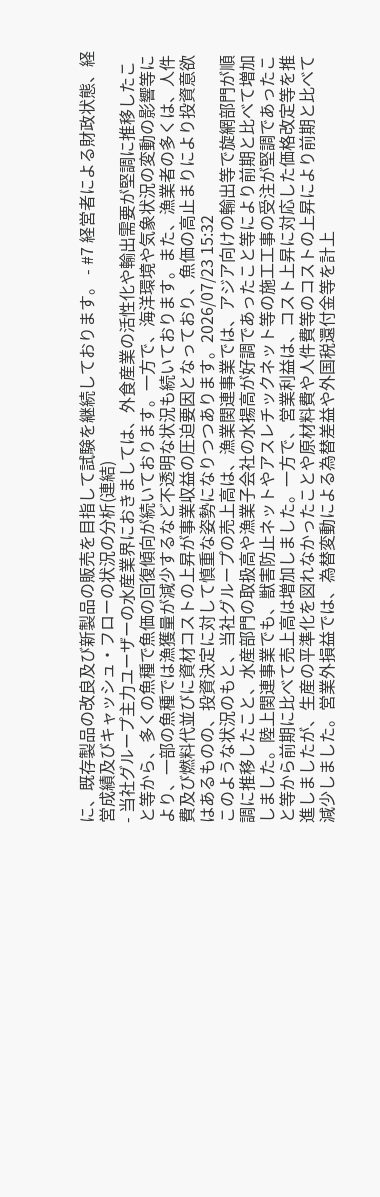に、既存製品の改良及び新製品の販売を目指して試験を継続しております。 - #7 経営者による財政状態、経営成績及びキャッシュ・フローの状況の分析(連結)
- 当社グループ主力ユーザーの水産業界におきましては、外食産業の活性化や輸出需要が堅調に推移したこと等から、多くの魚種で魚価の回復傾向が続いております。一方で、海洋環境や気象状況の変動の影響等により、一部の魚種では漁獲量が減少するなど不透明な状況も続いております。また、漁業者の多くは、人件費及び燃料代並びに資材コストの上昇が事業収益の圧迫要因となっており、魚価の高止まりにより投資意欲はあるものの、投資決定に対して慎重な姿勢になりつつあります。2026/07/23 15:32
このような状況のもと、当社グループの売上高は、漁業関連事業では、アジア向けの輸出等で旋網部門が順調に推移したこと、水産部門の取扱高や漁業子会社の水揚高が好調であったこと等により前期と比べて増加しました。陸上関連事業でも、獣害防止ネットやアスレチックネット等の施工工事の受注が堅調であったこと等から前期に比べて売上高は増加しました。一方で、営業利益は、コスト上昇に対応した価格改定等を推進しましたが、生産の平準化を図れなかったことや原材料費や人件費等のコストの上昇により前期と比べて減少しました。営業外損益では、為替変動による為替差益や外国税還付金等を計上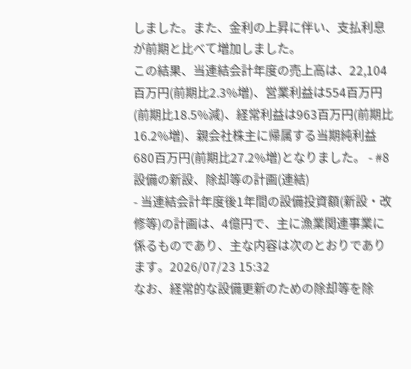しました。また、金利の上昇に伴い、支払利息が前期と比べて増加しました。
この結果、当連結会計年度の売上高は、22,104百万円(前期比2.3%増)、営業利益は554百万円(前期比18.5%減)、経常利益は963百万円(前期比16.2%増)、親会社株主に帰属する当期純利益680百万円(前期比27.2%増)となりました。 - #8 設備の新設、除却等の計画(連結)
- 当連結会計年度後1年間の設備投資額(新設・改修等)の計画は、4億円で、主に漁業関連事業に係るものであり、主な内容は次のとおりであります。2026/07/23 15:32
なお、経常的な設備更新のための除却等を除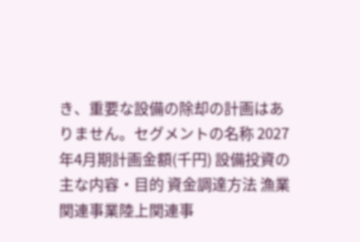き、重要な設備の除却の計画はありません。セグメントの名称 2027年4月期計画金額(千円) 設備投資の主な内容・目的 資金調達方法 漁業関連事業陸上関連事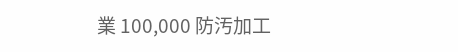業 100,000 防汚加工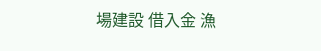場建設 借入金 漁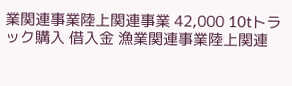業関連事業陸上関連事業 42,000 10tトラック購入 借入金 漁業関連事業陸上関連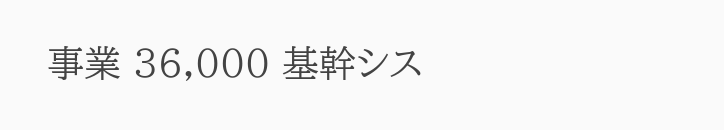事業 36,000 基幹シス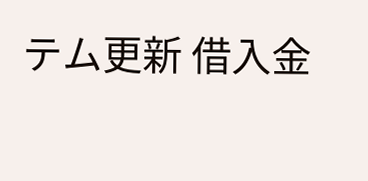テム更新 借入金